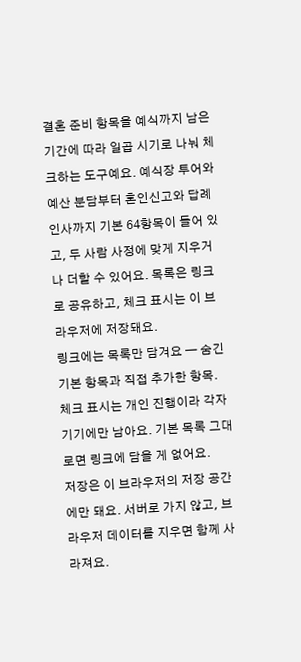결혼 준비 항목을 예식까지 남은 기간에 따라 일곱 시기로 나눠 체크하는 도구예요. 예식장 투어와 예산 분담부터 혼인신고와 답례 인사까지 기본 64항목이 들어 있고, 두 사람 사정에 맞게 지우거나 더할 수 있어요. 목록은 링크로 공유하고, 체크 표시는 이 브라우저에 저장돼요.
링크에는 목록만 담겨요 — 숨긴 기본 항목과 직접 추가한 항목. 체크 표시는 개인 진행이라 각자 기기에만 남아요. 기본 목록 그대로면 링크에 담을 게 없어요.
저장은 이 브라우저의 저장 공간에만 돼요. 서버로 가지 않고, 브라우저 데이터를 지우면 함께 사라져요.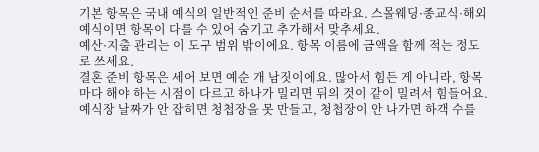기본 항목은 국내 예식의 일반적인 준비 순서를 따라요. 스몰웨딩·종교식·해외 예식이면 항목이 다를 수 있어 숨기고 추가해서 맞추세요.
예산·지출 관리는 이 도구 범위 밖이에요. 항목 이름에 금액을 함께 적는 정도로 쓰세요.
결혼 준비 항목은 세어 보면 예순 개 남짓이에요. 많아서 힘든 게 아니라, 항목마다 해야 하는 시점이 다르고 하나가 밀리면 뒤의 것이 같이 밀려서 힘들어요. 예식장 날짜가 안 잡히면 청첩장을 못 만들고, 청첩장이 안 나가면 하객 수를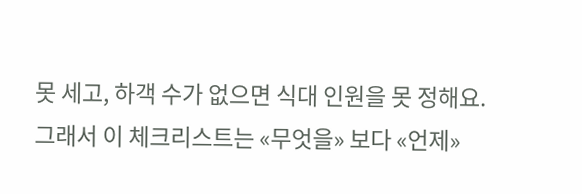못 세고, 하객 수가 없으면 식대 인원을 못 정해요.
그래서 이 체크리스트는 «무엇을» 보다 «언제»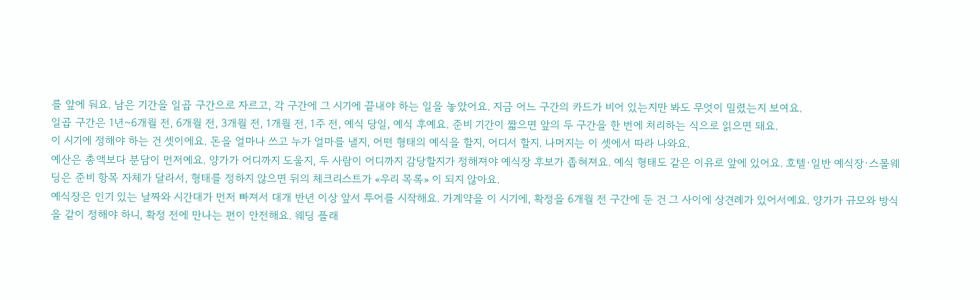를 앞에 둬요. 남은 기간을 일곱 구간으로 자르고, 각 구간에 그 시기에 끝내야 하는 일을 놓았어요. 지금 어느 구간의 카드가 비어 있는지만 봐도 무엇이 밀렸는지 보여요.
일곱 구간은 1년~6개월 전, 6개월 전, 3개월 전, 1개월 전, 1주 전, 예식 당일, 예식 후예요. 준비 기간이 짧으면 앞의 두 구간을 한 번에 처리하는 식으로 읽으면 돼요.
이 시기에 정해야 하는 건 셋이에요. 돈을 얼마나 쓰고 누가 얼마를 낼지, 어떤 형태의 예식을 할지, 어디서 할지. 나머지는 이 셋에서 따라 나와요.
예산은 총액보다 분담이 먼저예요. 양가가 어디까지 도울지, 두 사람이 어디까지 감당할지가 정해져야 예식장 후보가 좁혀져요. 예식 형태도 같은 이유로 앞에 있어요. 호텔·일반 예식장·스몰웨딩은 준비 항목 자체가 달라서, 형태를 정하지 않으면 뒤의 체크리스트가 «우리 목록» 이 되지 않아요.
예식장은 인기 있는 날짜와 시간대가 먼저 빠져서 대개 반년 이상 앞서 투어를 시작해요. 가계약을 이 시기에, 확정을 6개월 전 구간에 둔 건 그 사이에 상견례가 있어서예요. 양가가 규모와 방식을 같이 정해야 하니, 확정 전에 만나는 편이 안전해요. 웨딩 플래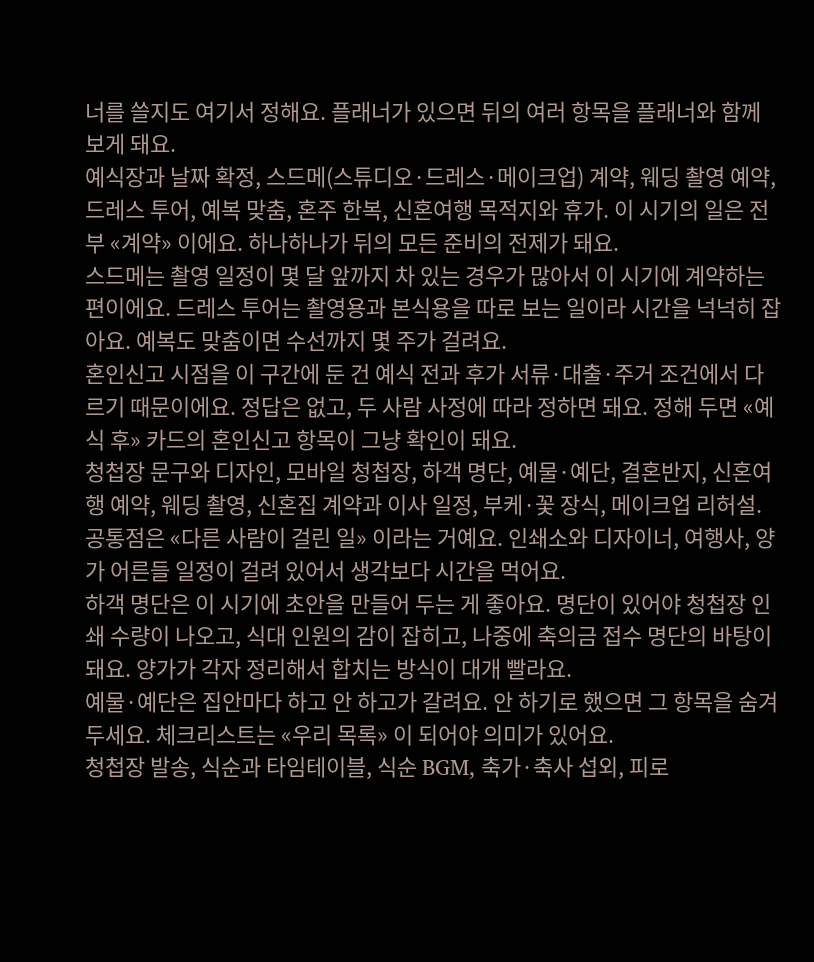너를 쓸지도 여기서 정해요. 플래너가 있으면 뒤의 여러 항목을 플래너와 함께 보게 돼요.
예식장과 날짜 확정, 스드메(스튜디오·드레스·메이크업) 계약, 웨딩 촬영 예약, 드레스 투어, 예복 맞춤, 혼주 한복, 신혼여행 목적지와 휴가. 이 시기의 일은 전부 «계약» 이에요. 하나하나가 뒤의 모든 준비의 전제가 돼요.
스드메는 촬영 일정이 몇 달 앞까지 차 있는 경우가 많아서 이 시기에 계약하는 편이에요. 드레스 투어는 촬영용과 본식용을 따로 보는 일이라 시간을 넉넉히 잡아요. 예복도 맞춤이면 수선까지 몇 주가 걸려요.
혼인신고 시점을 이 구간에 둔 건 예식 전과 후가 서류·대출·주거 조건에서 다르기 때문이에요. 정답은 없고, 두 사람 사정에 따라 정하면 돼요. 정해 두면 «예식 후» 카드의 혼인신고 항목이 그냥 확인이 돼요.
청첩장 문구와 디자인, 모바일 청첩장, 하객 명단, 예물·예단, 결혼반지, 신혼여행 예약, 웨딩 촬영, 신혼집 계약과 이사 일정, 부케·꽃 장식, 메이크업 리허설. 공통점은 «다른 사람이 걸린 일» 이라는 거예요. 인쇄소와 디자이너, 여행사, 양가 어른들 일정이 걸려 있어서 생각보다 시간을 먹어요.
하객 명단은 이 시기에 초안을 만들어 두는 게 좋아요. 명단이 있어야 청첩장 인쇄 수량이 나오고, 식대 인원의 감이 잡히고, 나중에 축의금 접수 명단의 바탕이 돼요. 양가가 각자 정리해서 합치는 방식이 대개 빨라요.
예물·예단은 집안마다 하고 안 하고가 갈려요. 안 하기로 했으면 그 항목을 숨겨 두세요. 체크리스트는 «우리 목록» 이 되어야 의미가 있어요.
청첩장 발송, 식순과 타임테이블, 식순 BGM, 축가·축사 섭외, 피로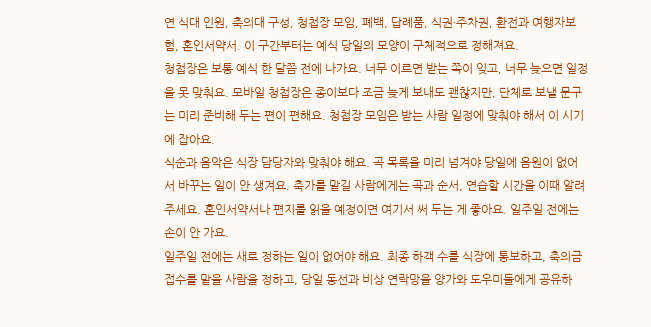연 식대 인원, 축의대 구성, 청첩장 모임, 폐백, 답례품, 식권·주차권, 환전과 여행자보험, 혼인서약서. 이 구간부터는 예식 당일의 모양이 구체적으로 정해져요.
청첩장은 보통 예식 한 달쯤 전에 나가요. 너무 이르면 받는 쪽이 잊고, 너무 늦으면 일정을 못 맞춰요. 모바일 청첩장은 종이보다 조금 늦게 보내도 괜찮지만, 단체로 보낼 문구는 미리 준비해 두는 편이 편해요. 청첩장 모임은 받는 사람 일정에 맞춰야 해서 이 시기에 잡아요.
식순과 음악은 식장 담당자와 맞춰야 해요. 곡 목록을 미리 넘겨야 당일에 음원이 없어서 바꾸는 일이 안 생겨요. 축가를 맡길 사람에게는 곡과 순서, 연습할 시간을 이때 알려 주세요. 혼인서약서나 편지를 읽을 예정이면 여기서 써 두는 게 좋아요. 일주일 전에는 손이 안 가요.
일주일 전에는 새로 정하는 일이 없어야 해요. 최종 하객 수를 식장에 통보하고, 축의금 접수를 맡을 사람을 정하고, 당일 동선과 비상 연락망을 양가와 도우미들에게 공유하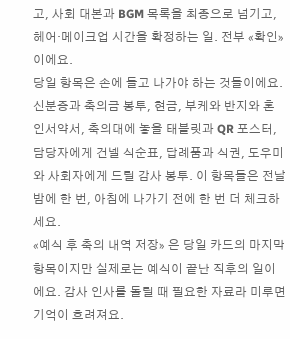고, 사회 대본과 BGM 목록을 최종으로 넘기고, 헤어·메이크업 시간을 확정하는 일. 전부 «확인» 이에요.
당일 항목은 손에 들고 나가야 하는 것들이에요. 신분증과 축의금 봉투, 현금, 부케와 반지와 혼인서약서, 축의대에 놓을 태블릿과 QR 포스터, 담당자에게 건넬 식순표, 답례품과 식권, 도우미와 사회자에게 드릴 감사 봉투. 이 항목들은 전날 밤에 한 번, 아침에 나가기 전에 한 번 더 체크하세요.
«예식 후 축의 내역 저장» 은 당일 카드의 마지막 항목이지만 실제로는 예식이 끝난 직후의 일이에요. 감사 인사를 돌릴 때 필요한 자료라 미루면 기억이 흐려져요.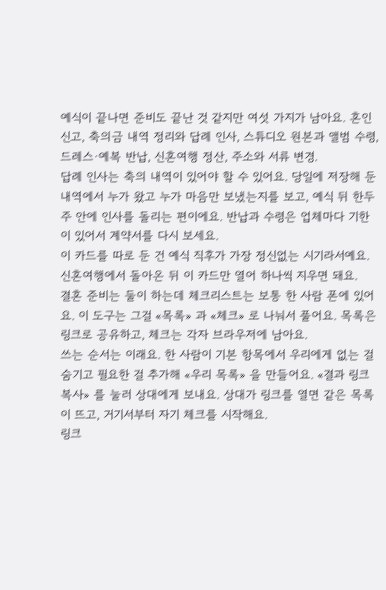예식이 끝나면 준비도 끝난 것 같지만 여섯 가지가 남아요. 혼인신고, 축의금 내역 정리와 답례 인사, 스튜디오 원본과 앨범 수령, 드레스·예복 반납, 신혼여행 정산, 주소와 서류 변경.
답례 인사는 축의 내역이 있어야 할 수 있어요. 당일에 저장해 둔 내역에서 누가 왔고 누가 마음만 보냈는지를 보고, 예식 뒤 한두 주 안에 인사를 돌리는 편이에요. 반납과 수령은 업체마다 기한이 있어서 계약서를 다시 보세요.
이 카드를 따로 둔 건 예식 직후가 가장 정신없는 시기라서예요. 신혼여행에서 돌아온 뒤 이 카드만 열어 하나씩 지우면 돼요.
결혼 준비는 둘이 하는데 체크리스트는 보통 한 사람 폰에 있어요. 이 도구는 그걸 «목록» 과 «체크» 로 나눠서 풀어요. 목록은 링크로 공유하고, 체크는 각자 브라우저에 남아요.
쓰는 순서는 이래요. 한 사람이 기본 항목에서 우리에게 없는 걸 숨기고 필요한 걸 추가해 «우리 목록» 을 만들어요. «결과 링크 복사» 를 눌러 상대에게 보내요. 상대가 링크를 열면 같은 목록이 뜨고, 거기서부터 자기 체크를 시작해요.
링크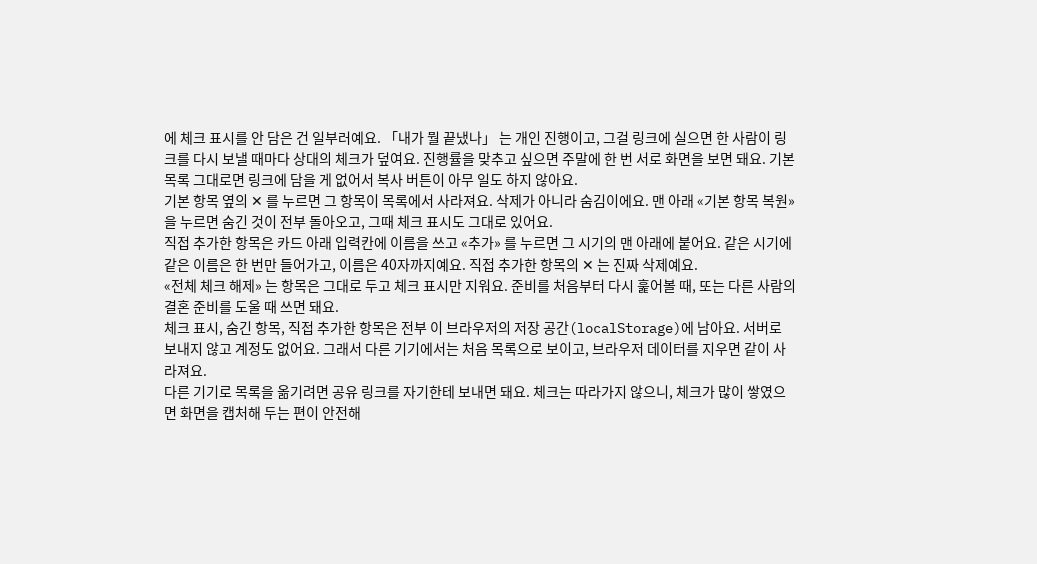에 체크 표시를 안 담은 건 일부러예요. 「내가 뭘 끝냈나」 는 개인 진행이고, 그걸 링크에 실으면 한 사람이 링크를 다시 보낼 때마다 상대의 체크가 덮여요. 진행률을 맞추고 싶으면 주말에 한 번 서로 화면을 보면 돼요. 기본 목록 그대로면 링크에 담을 게 없어서 복사 버튼이 아무 일도 하지 않아요.
기본 항목 옆의 ✕ 를 누르면 그 항목이 목록에서 사라져요. 삭제가 아니라 숨김이에요. 맨 아래 «기본 항목 복원» 을 누르면 숨긴 것이 전부 돌아오고, 그때 체크 표시도 그대로 있어요.
직접 추가한 항목은 카드 아래 입력칸에 이름을 쓰고 «추가» 를 누르면 그 시기의 맨 아래에 붙어요. 같은 시기에 같은 이름은 한 번만 들어가고, 이름은 40자까지예요. 직접 추가한 항목의 ✕ 는 진짜 삭제예요.
«전체 체크 해제» 는 항목은 그대로 두고 체크 표시만 지워요. 준비를 처음부터 다시 훑어볼 때, 또는 다른 사람의 결혼 준비를 도울 때 쓰면 돼요.
체크 표시, 숨긴 항목, 직접 추가한 항목은 전부 이 브라우저의 저장 공간(localStorage)에 남아요. 서버로 보내지 않고 계정도 없어요. 그래서 다른 기기에서는 처음 목록으로 보이고, 브라우저 데이터를 지우면 같이 사라져요.
다른 기기로 목록을 옮기려면 공유 링크를 자기한테 보내면 돼요. 체크는 따라가지 않으니, 체크가 많이 쌓였으면 화면을 캡처해 두는 편이 안전해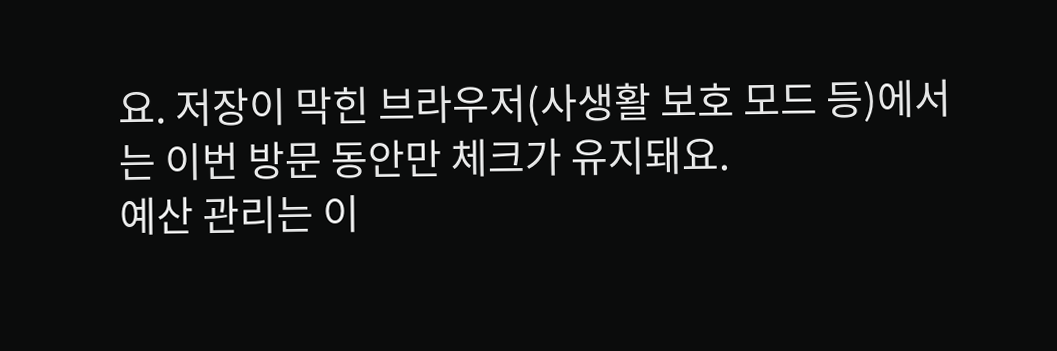요. 저장이 막힌 브라우저(사생활 보호 모드 등)에서는 이번 방문 동안만 체크가 유지돼요.
예산 관리는 이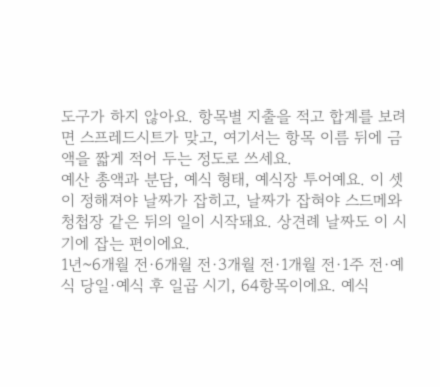도구가 하지 않아요. 항목별 지출을 적고 합계를 보려면 스프레드시트가 맞고, 여기서는 항목 이름 뒤에 금액을 짧게 적어 두는 정도로 쓰세요.
예산 총액과 분담, 예식 형태, 예식장 투어예요. 이 셋이 정해져야 날짜가 잡히고, 날짜가 잡혀야 스드메와 청첩장 같은 뒤의 일이 시작돼요. 상견례 날짜도 이 시기에 잡는 편이에요.
1년~6개월 전·6개월 전·3개월 전·1개월 전·1주 전·예식 당일·예식 후 일곱 시기, 64항목이에요. 예식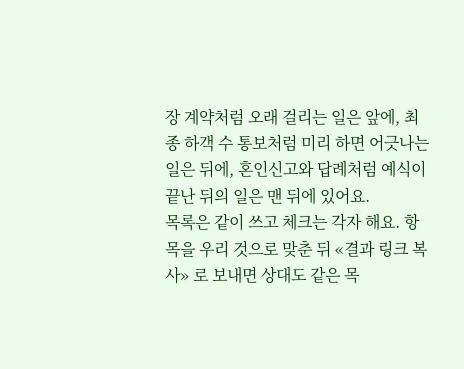장 계약처럼 오래 걸리는 일은 앞에, 최종 하객 수 통보처럼 미리 하면 어긋나는 일은 뒤에, 혼인신고와 답례처럼 예식이 끝난 뒤의 일은 맨 뒤에 있어요.
목록은 같이 쓰고 체크는 각자 해요. 항목을 우리 것으로 맞춘 뒤 «결과 링크 복사» 로 보내면 상대도 같은 목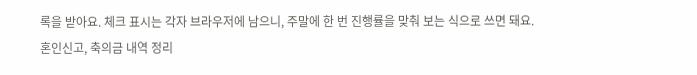록을 받아요. 체크 표시는 각자 브라우저에 남으니, 주말에 한 번 진행률을 맞춰 보는 식으로 쓰면 돼요.
혼인신고, 축의금 내역 정리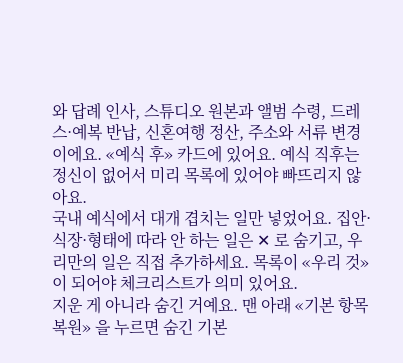와 답례 인사, 스튜디오 원본과 앨범 수령, 드레스·예복 반납, 신혼여행 정산, 주소와 서류 변경이에요. «예식 후» 카드에 있어요. 예식 직후는 정신이 없어서 미리 목록에 있어야 빠뜨리지 않아요.
국내 예식에서 대개 겹치는 일만 넣었어요. 집안·식장·형태에 따라 안 하는 일은 ✕ 로 숨기고, 우리만의 일은 직접 추가하세요. 목록이 «우리 것» 이 되어야 체크리스트가 의미 있어요.
지운 게 아니라 숨긴 거예요. 맨 아래 «기본 항목 복원» 을 누르면 숨긴 기본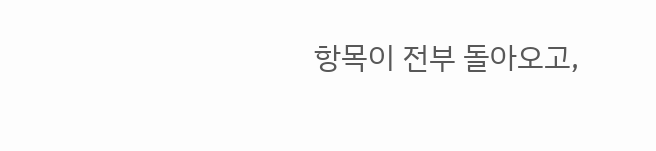항목이 전부 돌아오고,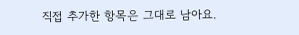직접 추가한 항목은 그대로 남아요.